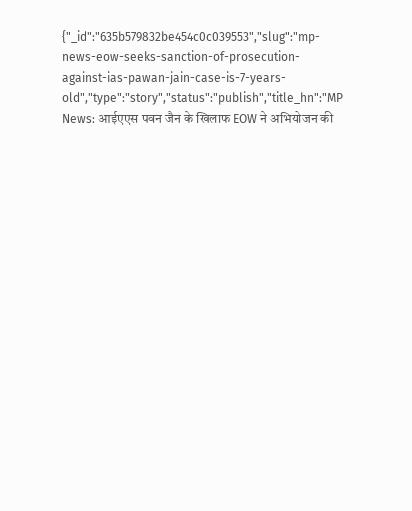{"_id":"635b579832be454c0c039553","slug":"mp-news-eow-seeks-sanction-of-prosecution-against-ias-pawan-jain-case-is-7-years-old","type":"story","status":"publish","title_hn":"MP News: आईएएस पवन जैन के खिलाफ EOW ने अभियोजन की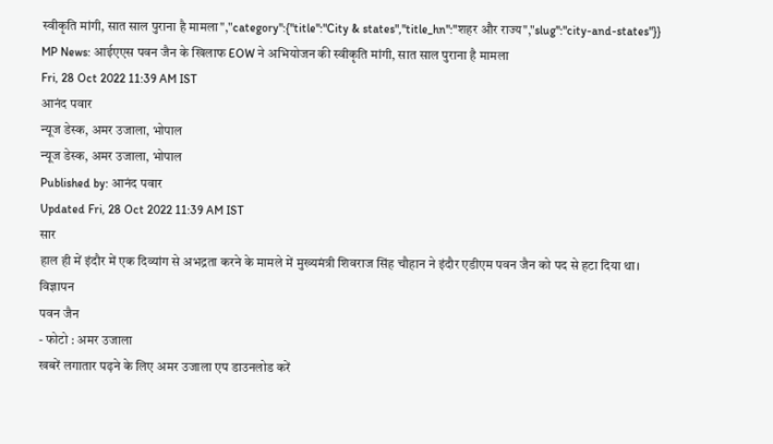स्वीकृति मांगी, सात साल पुराना है मामला","category":{"title":"City & states","title_hn":"शहर और राज्य","slug":"city-and-states"}}
MP News: आईएएस पवन जैन के खिलाफ EOW ने अभियोजन की स्वीकृति मांगी, सात साल पुराना है मामला
Fri, 28 Oct 2022 11:39 AM IST
आनंद पवार
न्यूज डेस्क, अमर उजाला, भोपाल
न्यूज डेस्क, अमर उजाला, भोपाल
Published by: आनंद पवार
Updated Fri, 28 Oct 2022 11:39 AM IST
सार
हाल ही में इंदौर में एक दिव्यांग से अभद्रता करने के मामले में मुख्यमंत्री शिवराज सिंह चौहान ने इंदौर एडीएम पवन जैन को पद से हटा दिया था।
विज्ञापन
पवन जैन
- फोटो : अमर उजाला
खबरें लगातार पढ़ने के लिए अमर उजाला एप डाउनलोड करें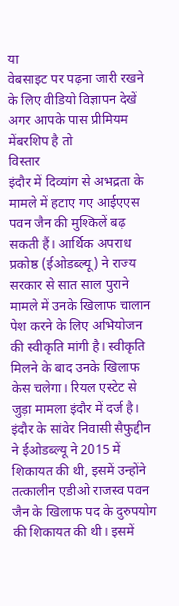या
वेबसाइट पर पढ़ना जारी रखने के लिए वीडियो विज्ञापन देखें
अगर आपके पास प्रीमियम मेंबरशिप है तो
विस्तार
इंदौर में दिव्यांग से अभद्रता के मामले में हटाए गए आईएएस पवन जैन की मुश्किलें बढ़ सकती हैं। आर्थिक अपराध प्रकोष्ठ (ईओडब्ल्यू) ने राज्य सरकार से सात साल पुराने मामले में उनके खिलाफ चालान पेश करने के लिए अभियोजन की स्वीकृति मांगी है। स्वीकृति मिलने के बाद उनके खिलाफ केस चलेगा। रियल एस्टेट से जुड़ा मामला इंदौर में दर्ज है।
इंदौर के सांवेर निवासी सैफुद्दीन ने ईओडब्ल्यू ने 2015 में शिकायत की थी, इसमें उन्होंने तत्कालीन एडीओ राजस्व पवन जैन के खिलाफ पद के दुरुपयोग की शिकायत की थी। इसमें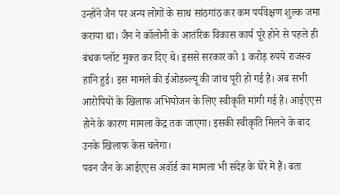उन्होंने जैन पर अन्य लोगों के साथ सांठगांठ कर कम पर्यवेक्षण शुल्क जमा कराया था। जैन ने कॉलोनी के आतंरिक विकास कार्य पूरे होने से पहले ही बंधक प्लॉट मुक्त कर दिए थे। इससे सरकार को 1 करोड़ रुपये राजस्व हानि हुई। इस मामले की ईओडब्ल्यू की जांच पूरी हो गई है। अब सभी आरोपियों के खिलाफ अभियोजन के लिए स्वीकृति मांगी गई है। आईएएस होने के कारण मामला केंद्र तक जाएगा। इसकी स्वीकृति मिलने के बाद उनके खिलाफ केस चलेगा।
पवन जैन के आईएएस अवॉर्ड का मामला भी संदेह के घेरे में हैं। बता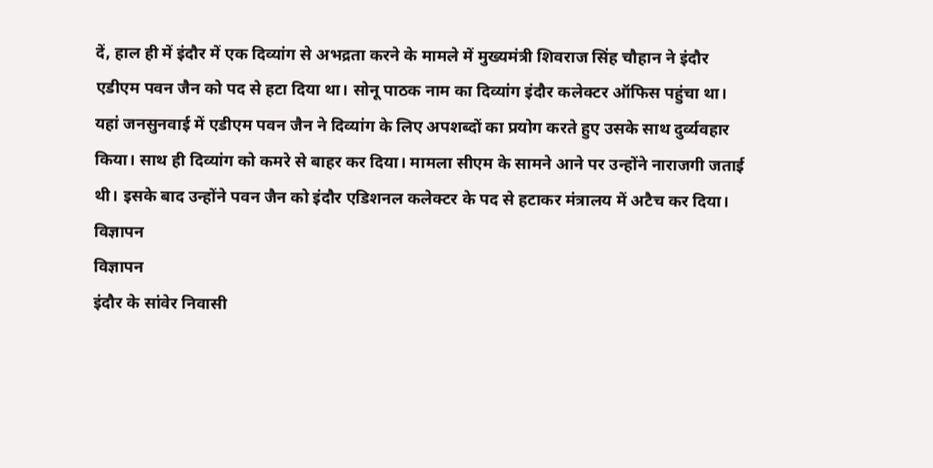दें, हाल ही में इंदौर में एक दिव्यांग से अभद्रता करने के मामले में मुख्यमंत्री शिवराज सिंह चौहान ने इंदौर एडीएम पवन जैन को पद से हटा दिया था। सोनू पाठक नाम का दिव्यांग इंदौर कलेक्टर ऑफिस पहुंचा था। यहां जनसुनवाई में एडीएम पवन जैन ने दिव्यांग के लिए अपशब्दों का प्रयोग करते हुए उसके साथ दुर्व्यवहार किया। साथ ही दिव्यांग को कमरे से बाहर कर दिया। मामला सीएम के सामने आने पर उन्होंने नाराजगी जताई थी। इसके बाद उन्होंने पवन जैन को इंदौर एडिशनल कलेक्टर के पद से हटाकर मंत्रालय में अटैच कर दिया।
विज्ञापन
विज्ञापन
इंदौर के सांवेर निवासी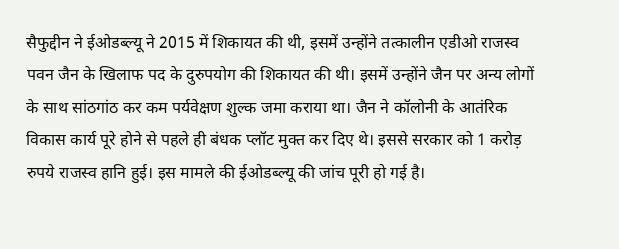सैफुद्दीन ने ईओडब्ल्यू ने 2015 में शिकायत की थी, इसमें उन्होंने तत्कालीन एडीओ राजस्व पवन जैन के खिलाफ पद के दुरुपयोग की शिकायत की थी। इसमें उन्होंने जैन पर अन्य लोगों के साथ सांठगांठ कर कम पर्यवेक्षण शुल्क जमा कराया था। जैन ने कॉलोनी के आतंरिक विकास कार्य पूरे होने से पहले ही बंधक प्लॉट मुक्त कर दिए थे। इससे सरकार को 1 करोड़ रुपये राजस्व हानि हुई। इस मामले की ईओडब्ल्यू की जांच पूरी हो गई है।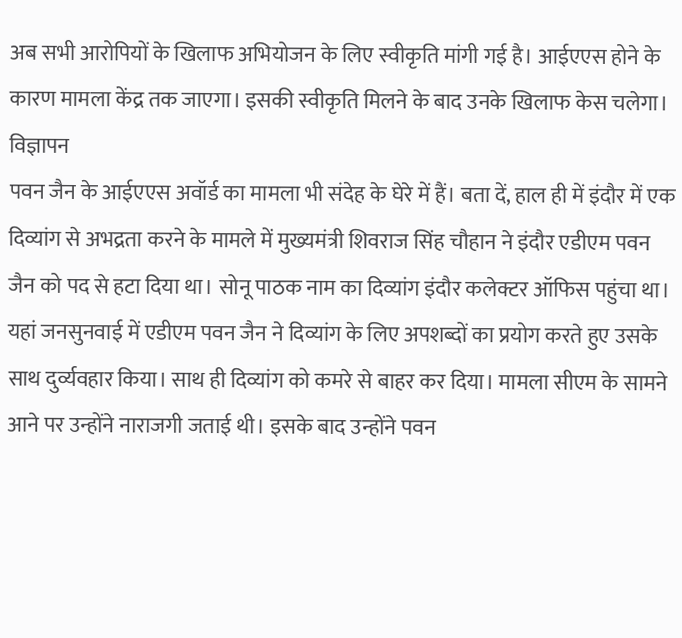अब सभी आरोपियों के खिलाफ अभियोजन के लिए स्वीकृति मांगी गई है। आईएएस होने के कारण मामला केंद्र तक जाएगा। इसकी स्वीकृति मिलने के बाद उनके खिलाफ केस चलेगा।
विज्ञापन
पवन जैन के आईएएस अवॉर्ड का मामला भी संदेह के घेरे में हैं। बता दें, हाल ही में इंदौर में एक दिव्यांग से अभद्रता करने के मामले में मुख्यमंत्री शिवराज सिंह चौहान ने इंदौर एडीएम पवन जैन को पद से हटा दिया था। सोनू पाठक नाम का दिव्यांग इंदौर कलेक्टर ऑफिस पहुंचा था। यहां जनसुनवाई में एडीएम पवन जैन ने दिव्यांग के लिए अपशब्दों का प्रयोग करते हुए उसके साथ दुर्व्यवहार किया। साथ ही दिव्यांग को कमरे से बाहर कर दिया। मामला सीएम के सामने आने पर उन्होंने नाराजगी जताई थी। इसके बाद उन्होंने पवन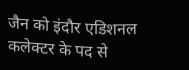जैन को इंदौर एडिशनल कलेक्टर के पद से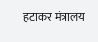हटाकर मंत्रालय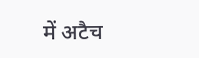में अटैच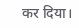कर दिया।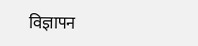विज्ञापन